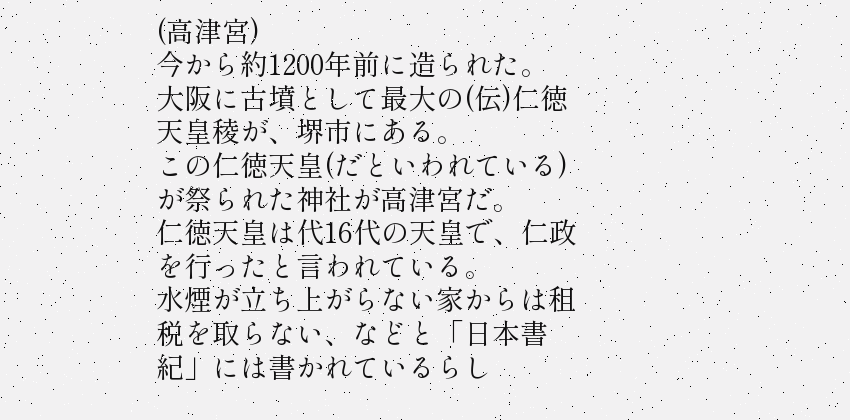(高津宮)
今から約1200年前に造られた。
大阪に古墳として最大の(伝)仁徳天皇稜が、堺市にある。
この仁徳天皇(だといわれている)が祭られた神社が高津宮だ。
仁徳天皇は代16代の天皇で、仁政を行ったと言われている。
水煙が立ち上がらない家からは租税を取らない、などと「日本書紀」には書かれているらし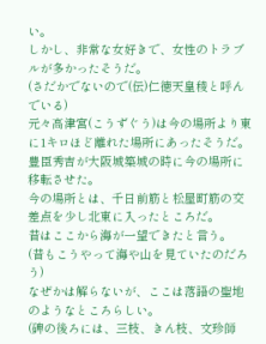い。
しかし、非常な女好きで、女性のトラブルが多かったそうだ。
(さだかでないので(伝)仁徳天皇稜と呼んでいる)
元々高津宮(こうずぐう)は今の場所より東に1キロほど離れた場所にあったそうだ。
豊臣秀吉が大阪城築城の時に今の場所に移転させた。
今の場所とは、千日前筋と松屋町筋の交差点を少し北東に入ったところだ。
昔はここから海が一望できたと言う。
(昔もこうやって海や山を見ていたのだろう)
なぜかは解らないが、ここは落語の聖地のようなところらしい。
(碑の後ろには、三枝、きん枝、文珍師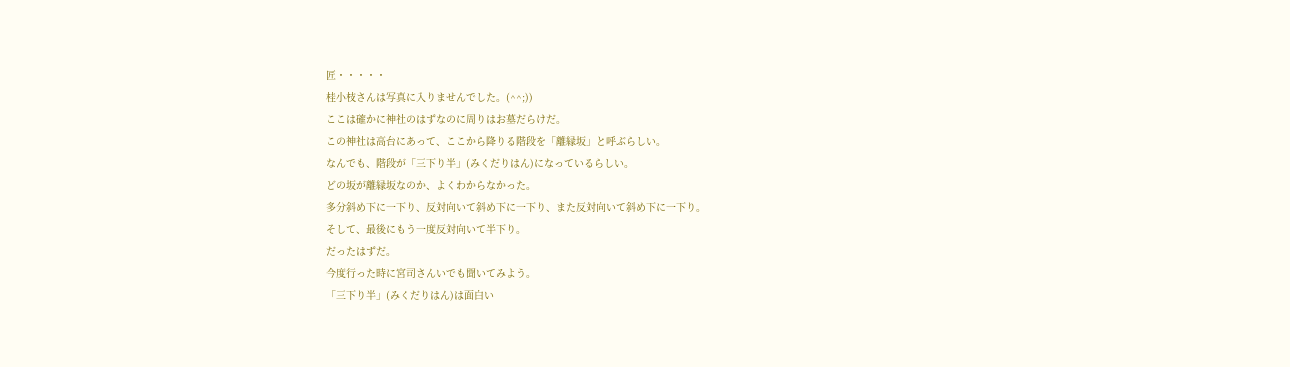匠・・・・・
桂小枝さんは写真に入りませんでした。(^^;))
ここは確かに神社のはずなのに周りはお墓だらけだ。
この神社は高台にあって、ここから降りる階段を「離縁坂」と呼ぶらしい。
なんでも、階段が「三下り半」(みくだりはん)になっているらしい。
どの坂が離縁坂なのか、よくわからなかった。
多分斜め下に一下り、反対向いて斜め下に一下り、また反対向いて斜め下に一下り。
そして、最後にもう一度反対向いて半下り。
だったはずだ。
今度行った時に宮司さんいでも聞いてみよう。
「三下り半」(みくだりはん)は面白い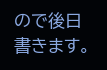ので後日書きます。